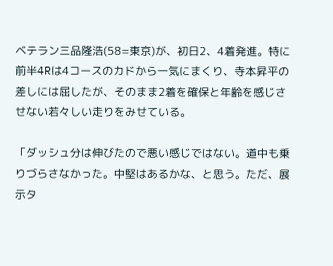ベテラン三品隆浩(58=東京)が、初日2、4着発進。特に前半4Rは4コースのカドから一気にまくり、寺本昇平の差しには屈したが、そのまま2着を確保と年齢を感じさせない若々しい走りをみせている。

「ダッシュ分は伸びたので悪い感じではない。道中も乗りづらさなかった。中堅はあるかな、と思う。ただ、展示タ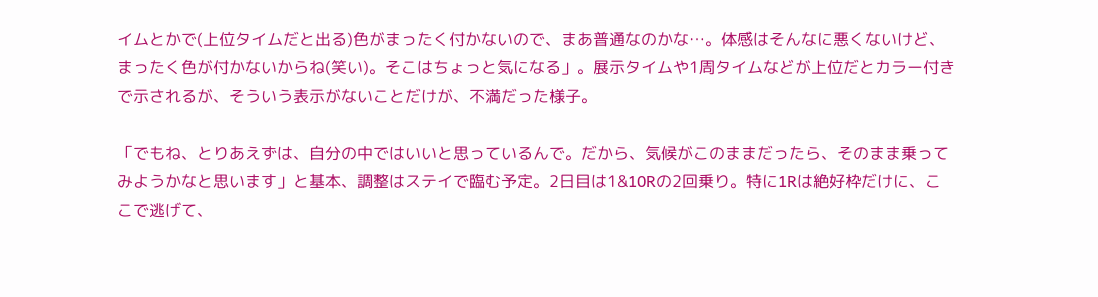イムとかで(上位タイムだと出る)色がまったく付かないので、まあ普通なのかな…。体感はそんなに悪くないけど、まったく色が付かないからね(笑い)。そこはちょっと気になる」。展示タイムや1周タイムなどが上位だとカラー付きで示されるが、そういう表示がないことだけが、不満だった様子。

「でもね、とりあえずは、自分の中ではいいと思っているんで。だから、気候がこのままだったら、そのまま乗ってみようかなと思います」と基本、調整はステイで臨む予定。2日目は1&10Rの2回乗り。特に1Rは絶好枠だけに、ここで逃げて、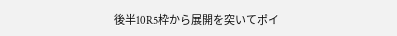後半10R5枠から展開を突いてポイ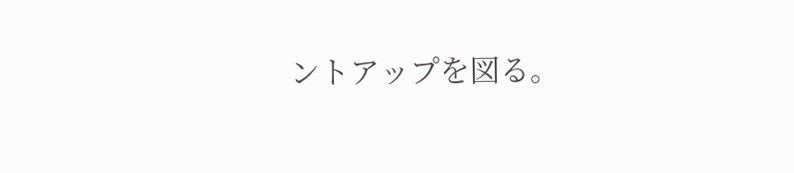ントアップを図る。